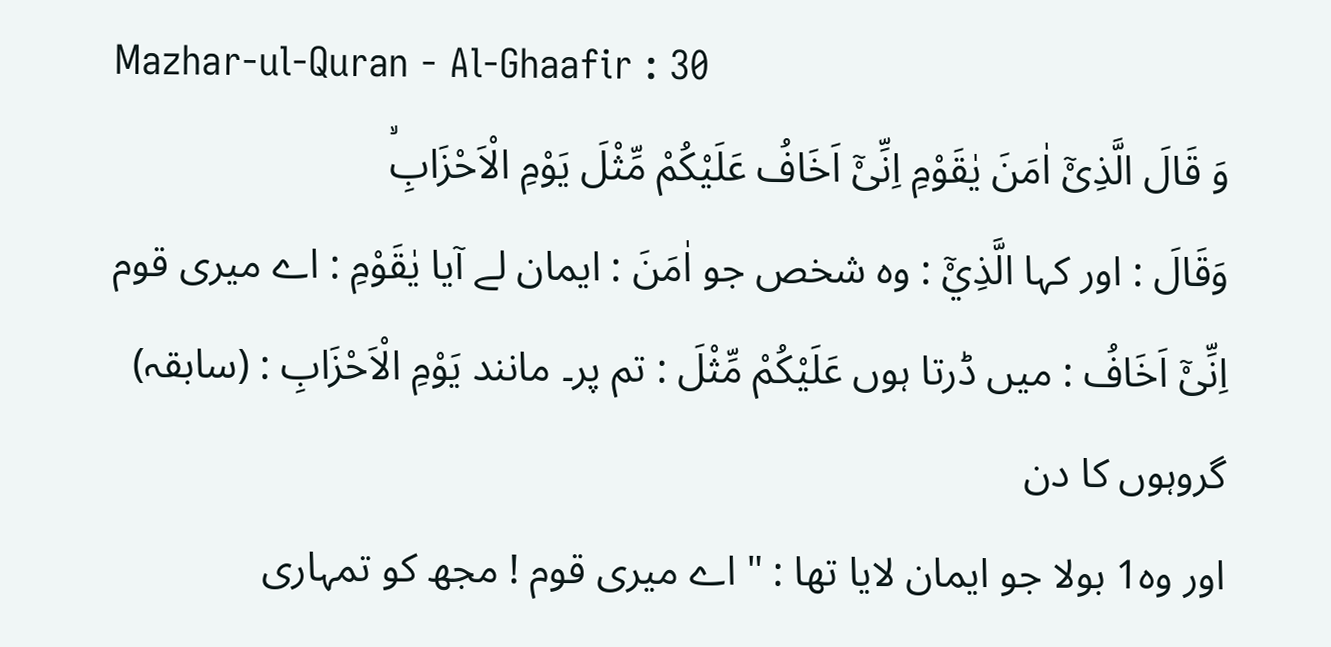Mazhar-ul-Quran - Al-Ghaafir : 30
وَ قَالَ الَّذِیْۤ اٰمَنَ یٰقَوْمِ اِنِّیْۤ اَخَافُ عَلَیْكُمْ مِّثْلَ یَوْمِ الْاَحْزَابِۙ
وَقَالَ : اور کہا الَّذِيْٓ : وہ شخص جو اٰمَنَ : ایمان لے آیا يٰقَوْمِ : اے میری قوم اِنِّىْٓ اَخَافُ : میں ڈرتا ہوں عَلَيْكُمْ مِّثْلَ : تم پر۔ مانند يَوْمِ الْاَحْزَابِ : (سابقہ) گروہوں کا دن
اور وہ1 بولا جو ایمان لایا تھا : " اے میری قوم ! مجھ کو تمہاری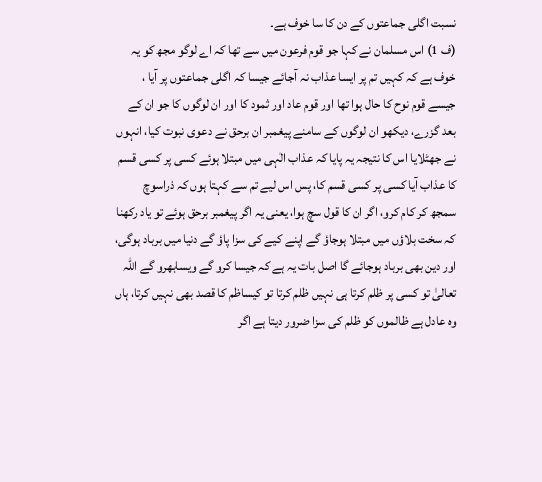نسبت اگلی جماعتوں کے دن کا سا خوف ہے۔
(ف 1) اس مسلمان نے کہا جو قوم فرعون میں سے تھا کہ اے لوگو مجھ کو یہ خوف ہے کہ کہیں تم پر ایسا عذاب نہ آجائے جیسا کہ اگلی جماعتوں پر آیا ، جیسے قوم نوح کا حال ہوا تھا اور قوم عاد اور ثمود کا اور ان لوگوں کا جو ان کے بعد گزرے، دیکھو ان لوگوں کے سامنے پیغمبر ان برحق نے دعوی نبوت کیا، انہوں نے جھٹلایا اس کا نتیجہ یہ پایا کہ عذاب الٰہی میں مبتلا ہوئے کسی پر کسی قسم کا عذاب آیا کسی پر کسی قسم کا، پس اس لیے تم سے کہتا ہوں کہ ذراسوچ سمجھ کر کام کرو، اگر ان کا قول سچ ہوا، یعنی یہ اگر پیغمبر برحق ہوئے تو یاد رکھنا کہ سخت بلاؤں میں مبتلا ہوجاؤ گے اپنے کیے کی سزا پاؤ گے دنیا میں برباد ہوگی، اور دین بھی برباد ہوجائے گا اصل بات یہ ہے کہ جیسا کرو گے ویسابھرو گے اللہ تعالیٰ تو کسی پر ظلم کرتا ہی نہیں ظلم کرتا تو کیساظم کا قصد بھی نہیں کرتا، ہاں وہ عادل ہے ظالموں کو ظلم کی سزا ضرور دیتا ہے اگر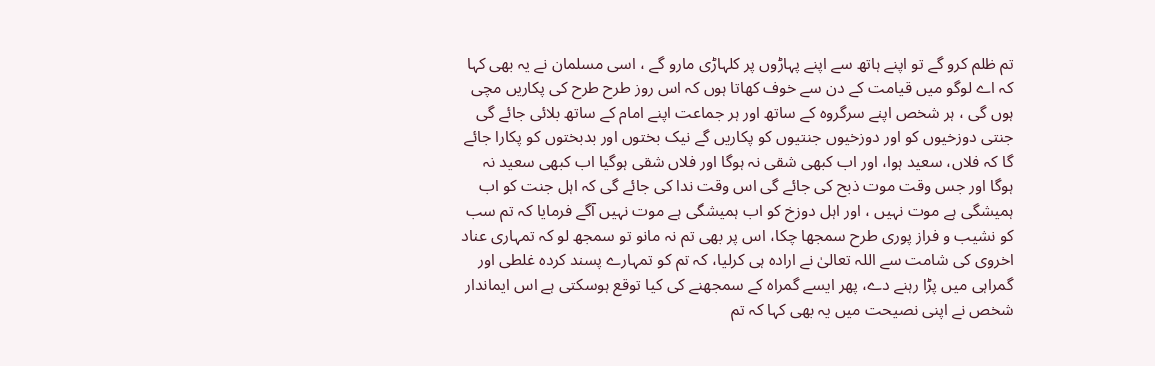تم ظلم کرو گے تو اپنے ہاتھ سے اپنے پہاڑوں پر کلہاڑی مارو گے ، اسی مسلمان نے یہ بھی کہا کہ اے لوگو میں قیامت کے دن سے خوف کھاتا ہوں کہ اس روز طرح طرح کی پکاریں مچی ہوں گی ، ہر شخص اپنے سرگروہ کے ساتھ اور ہر جماعت اپنے امام کے ساتھ بلائی جائے گی جنتی دوزخیوں کو اور دوزخیوں جنتیوں کو پکاریں گے نیک بختوں اور بدبختوں کو پکارا جائے گا کہ فلاں، سعید ہوا، اور اب کبھی شقی نہ ہوگا اور فلاں شقی ہوگیا اب کبھی سعید نہ ہوگا اور جس وقت موت ذبح کی جائے گی اس وقت ندا کی جائے گی کہ اہل جنت کو اب ہمیشگی ہے موت نہیں ، اور اہل دوزخ کو اب ہمیشگی ہے موت نہیں آگے فرمایا کہ تم سب کو نشیب و فراز پوری طرح سمجھا چکا، اس پر بھی تم نہ مانو تو سمجھ لو کہ تمہاری عناد اخروی کی شامت سے اللہ تعالیٰ نے ارادہ ہی کرلیا، کہ تم کو تمہارے پسند کردہ غلطی اور گمراہی میں پڑا رہنے دے، پھر ایسے گمراہ کے سمجھنے کی کیا توقع ہوسکتی ہے اس ایماندار شخص نے اپنی نصیحت میں یہ بھی کہا کہ تم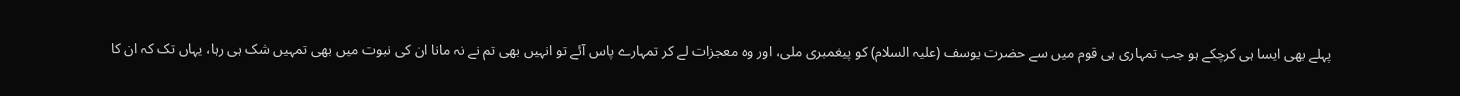پہلے بھی ایسا ہی کرچکے ہو جب تمہاری ہی قوم میں سے حضرت یوسف (علیہ السلام) کو پیغمبری ملی، اور وہ معجزات لے کر تمہارے پاس آئے تو انہیں بھی تم نے نہ مانا ان کی نبوت میں بھی تمہیں شک ہی رہا، یہاں تک کہ ان کا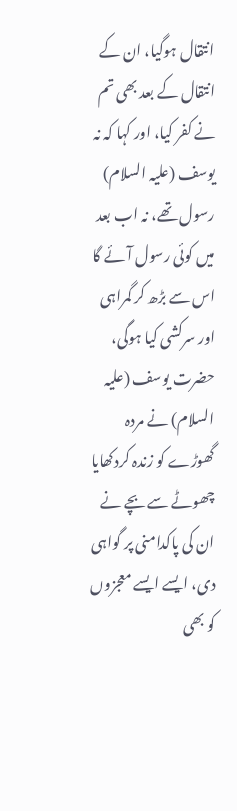انتقال ہوگیا، ان کے انتقال کے بعد بھی تم نے کفر کیا، اور کہا کہ نہ یوسف (علیہ السلام) رسول تھے، نہ اب بعد میں کوئی رسول آئے گا اس سے بڑھ کر گمراہی اور سرکشی کیا ہوگی، حضرت یوسف (علیہ السلام) نے مردہ گھوڑے کو زندہ کردکھایا چھوٹے سے بچے نے ان کی پاکدامنی پر گواہی دی، ایسے ایسے معجزوں کو بھی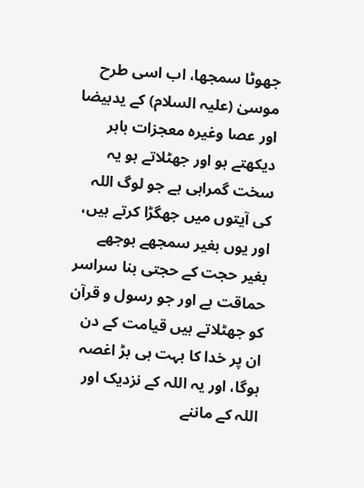جھوٹا سمجھا، اب اسی طرح موسیٰ (علیہ السلام) کے یدبیضا اور عصا وغیرہ معجزات باہر دیکھتے ہو اور جھٹلاتے ہو یہ سخت گمراہی ہے جو لوگ اللہ کی آیتوں میں جھگڑا کرتے ہیں، اور یوں بغیر سمجھے بوجھے بغیر حجت کے حجتی بنا سراسر حماقت ہے اور جو رسول و قرآن کو جھٹلاتے ہیں قیامت کے دن ان پر خدا کا بہت ہی بڑ اغصہ ہوگا، اور یہ اللہ کے نزدیک اور اللہ کے ماننے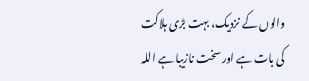والوں کے نزدیک، بہت بڑی ہلاکت کی بات ہے اور سخت نازیبا ہے اللہ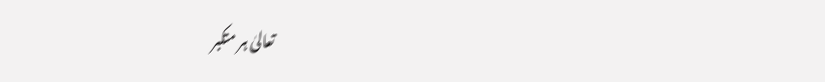تعالیٰ ہر متکبر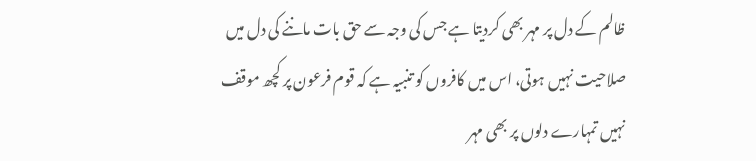ظالم کے دل پر مہر بھی کردیتا ہے جس کی وجہ سے حق بات ماننے کی دل میں صلاحیت نہیں ہوتی، اس میں کافروں کو تنبیہ ہے کہ قوم فرعون پر کچھ موقف نہیں تمہارے دلوں پر بھی مہر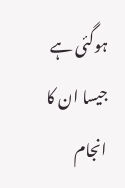ہوگئی ہے جیسا ان کا انجام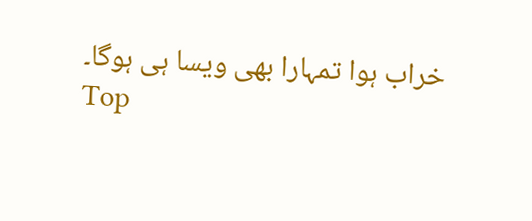خراب ہوا تمہارا بھی ویسا ہی ہوگا۔
Top